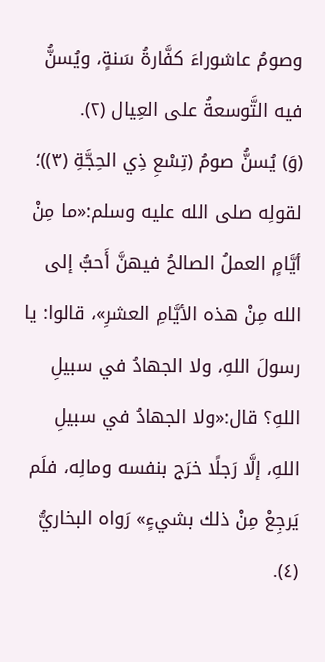وصومُ عاشوراءَ كفَّارةُ سَنةٍ، ويُسنُّ فيه التَّوسعةُ على العِيال (٢).
(وَ) يُسنُّ صومُ (تِسْعِ ذِي الحِجَّةِ (٣))؛ لقولِه صلى الله عليه وسلم:«ما مِنْ أيَّامٍ العملُ الصالحُ فيهنَّ أَحبُّ إلى الله مِنْ هذه الأيَّامِ العشرِ»، قالوا: يا رسولَ اللهِ، ولا الجهادُ في سبيلِ اللهِ؟ قال:«ولا الجهادُ في سبيلِ اللهِ، إلَّا رَجلًا خرَج بنفسه ومالِه، فلَم يَرجِعْ مِنْ ذلك بشيءٍ» رَواه البخاريُّ (٤).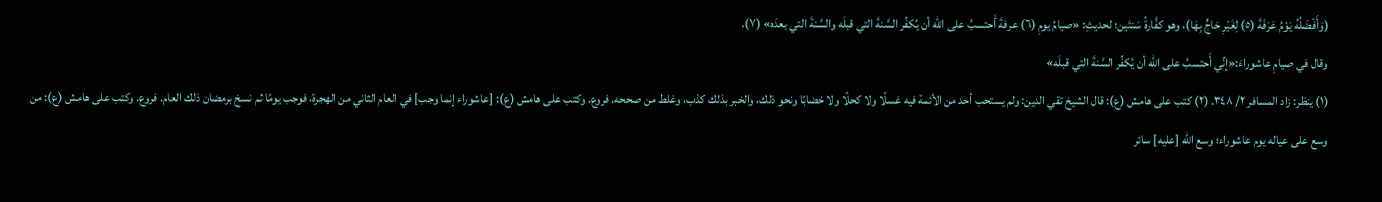(وَأَفْضَلُهُ يَوْمُ عَرَفَةَ (٥) لِغَيْرِ حَاجٍّ بِهَا)، وهو كفَّارةُ سَنتَين؛ لحديثِ: «صيامُ يومِ (٦) عرفةَ أَحتسبُ على الله أن يُكفِّر السَّنةَ التي قبلَه والسَّنةَ التي بعدَه» (٧).
وقال في صيامِ عاشوراءَ:«إنِّي أَحتسبُ على الله أن يُكفِّر السَّنةَ التي قبلَه»
(١) ينظر: زاد المسافر ٢/ ٣٤٨. (٢) كتب على هامش (ع): قال الشيخ تقي الدين: ولم يستحب أحد من الأئمة فيه غسلًا ولا كحلًا ولا خضابًا ونحو ذلك، والخبر بذلك كذب، وغلط من صححه. فروع. وكتب على هامش (ع): [عاشوراء إنما وجب] في العام الثاني من الهجرة، فوجب يومًا ثم نسخ برمضان ذلك العام. فروع. وكتب على هامش (ع): من وسع على عياله يوم عاشوراء؛ وسع الله [عليه] سائر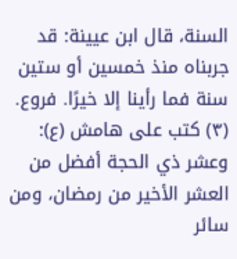السنة، قال ابن عيينة: قد جربناه منذ خمسين أو ستين سنة فما رأينا إلا خيرًا. فروع. (٣) كتب على هامش (ع): وعشر ذي الحجة أفضل من العشر الأخير من رمضان، ومن سائر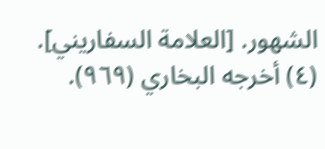الشهور. [العلامة السفاريني]. (٤) أخرجه البخاري (٩٦٩).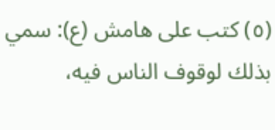(٥) كتب على هامش (ع): سمي بذلك لوقوف الناس فيه،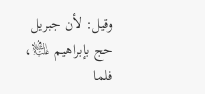وقيل: لأن جبريل حج بإبراهيم ﵇، فلما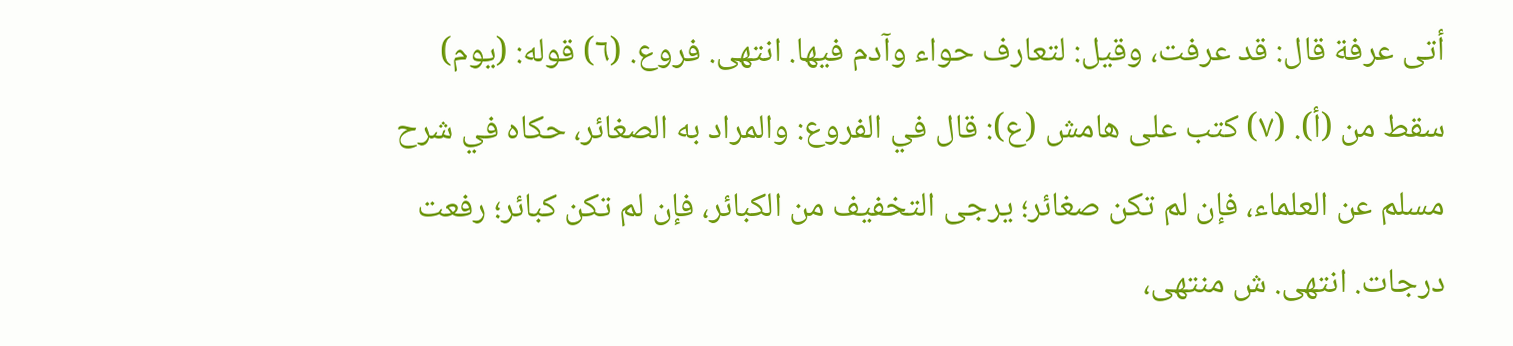أتى عرفة قال: قد عرفت، وقيل: لتعارف حواء وآدم فيها. انتهى. فروع. (٦) قوله: (يوم) سقط من (أ). (٧) كتب على هامش (ع): قال في الفروع: والمراد به الصغائر، حكاه في شرح مسلم عن العلماء، فإن لم تكن صغائر؛ يرجى التخفيف من الكبائر، فإن لم تكن كبائر؛ رفعت درجات. انتهى. ش منتهى،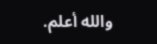والله أعلم.